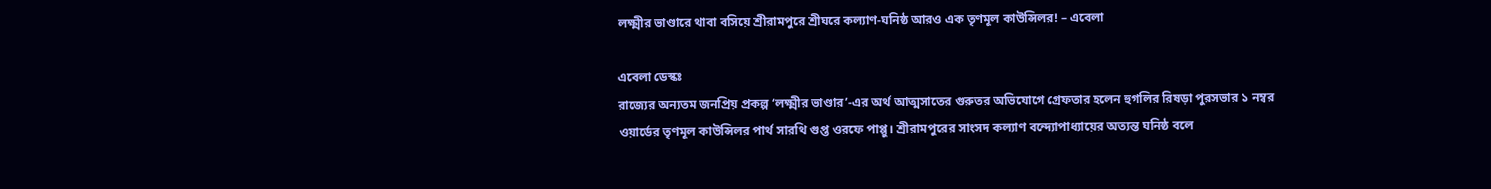লক্ষ্মীর ভাণ্ডারে থাবা বসিয়ে শ্রীরামপুরে শ্রীঘরে কল্যাণ-ঘনিষ্ঠ আরও এক তৃণমূল কাউন্সিলর! – এবেলা

এবেলা ডেস্কঃ
রাজ্যের অন্যতম জনপ্রিয় প্রকল্প ‘লক্ষ্মীর ভাণ্ডার’-এর অর্থ আত্মসাতের গুরুতর অভিযোগে গ্রেফতার হলেন হুগলির রিষড়া পুরসভার ১ নম্বর ওয়ার্ডের তৃণমূল কাউন্সিলর পার্থ সারথি গুপ্ত ওরফে পাপ্পু। শ্রীরামপুরের সাংসদ কল্যাণ বন্দ্যোপাধ্যায়ের অত্যন্ত ঘনিষ্ঠ বলে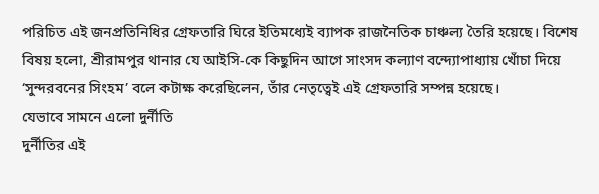পরিচিত এই জনপ্রতিনিধির গ্রেফতারি ঘিরে ইতিমধ্যেই ব্যাপক রাজনৈতিক চাঞ্চল্য তৈরি হয়েছে। বিশেষ বিষয় হলো, শ্রীরামপুর থানার যে আইসি-কে কিছুদিন আগে সাংসদ কল্যাণ বন্দ্যোপাধ্যায় খোঁচা দিয়ে ‘সুন্দরবনের সিংহম’ বলে কটাক্ষ করেছিলেন, তাঁর নেতৃত্বেই এই গ্রেফতারি সম্পন্ন হয়েছে।
যেভাবে সামনে এলো দুর্নীতি
দুর্নীতির এই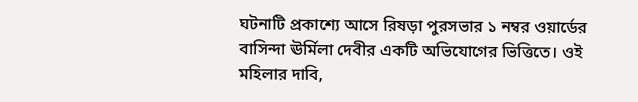ঘটনাটি প্রকাশ্যে আসে রিষড়া পুরসভার ১ নম্বর ওয়ার্ডের বাসিন্দা ঊর্মিলা দেবীর একটি অভিযোগের ভিত্তিতে। ওই মহিলার দাবি,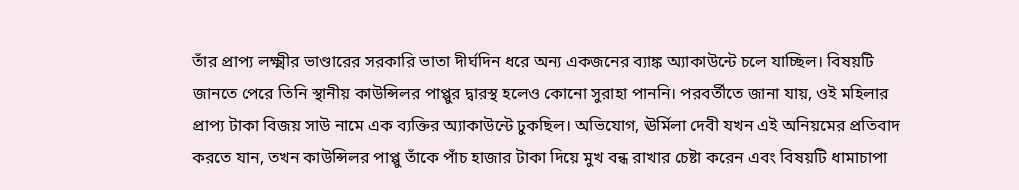তাঁর প্রাপ্য লক্ষ্মীর ভাণ্ডারের সরকারি ভাতা দীর্ঘদিন ধরে অন্য একজনের ব্যাঙ্ক অ্যাকাউন্টে চলে যাচ্ছিল। বিষয়টি জানতে পেরে তিনি স্থানীয় কাউন্সিলর পাপ্পুর দ্বারস্থ হলেও কোনো সুরাহা পাননি। পরবর্তীতে জানা যায়, ওই মহিলার প্রাপ্য টাকা বিজয় সাউ নামে এক ব্যক্তির অ্যাকাউন্টে ঢুকছিল। অভিযোগ, ঊর্মিলা দেবী যখন এই অনিয়মের প্রতিবাদ করতে যান, তখন কাউন্সিলর পাপ্পু তাঁকে পাঁচ হাজার টাকা দিয়ে মুখ বন্ধ রাখার চেষ্টা করেন এবং বিষয়টি ধামাচাপা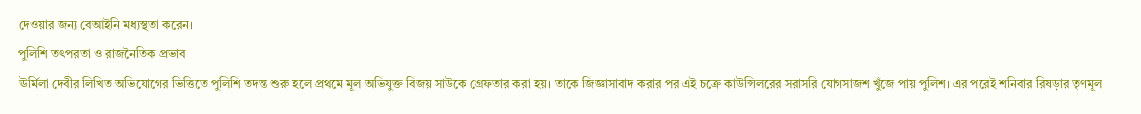দেওয়ার জন্য বেআইনি মধ্যস্থতা করেন।
পুলিশি তৎপরতা ও রাজনৈতিক প্রভাব
ঊর্মিলা দেবীর লিখিত অভিযোগের ভিত্তিতে পুলিশি তদন্ত শুরু হলে প্রথমে মূল অভিযুক্ত বিজয় সাউকে গ্রেফতার করা হয়। তাকে জিজ্ঞাসাবাদ করার পর এই চক্রে কাউন্সিলরের সরাসরি যোগসাজশ খুঁজে পায় পুলিশ। এর পরেই শনিবার রিষড়ার তৃণমূল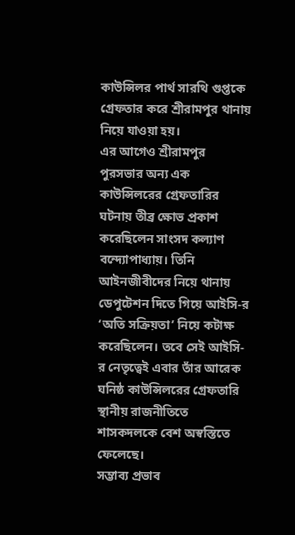কাউন্সিলর পার্থ সারথি গুপ্তকে গ্রেফতার করে শ্রীরামপুর থানায় নিয়ে যাওয়া হয়।
এর আগেও শ্রীরামপুর পুরসভার অন্য এক কাউন্সিলরের গ্রেফতারির ঘটনায় তীব্র ক্ষোভ প্রকাশ করেছিলেন সাংসদ কল্যাণ বন্দ্যোপাধ্যায়। তিনি আইনজীবীদের নিয়ে থানায় ডেপুটেশন দিতে গিয়ে আইসি-র ‘অতি সক্রিয়তা’ নিয়ে কটাক্ষ করেছিলেন। তবে সেই আইসি-র নেতৃত্বেই এবার তাঁর আরেক ঘনিষ্ঠ কাউন্সিলরের গ্রেফতারি স্থানীয় রাজনীতিতে শাসকদলকে বেশ অস্বস্তিতে ফেলেছে।
সম্ভাব্য প্রভাব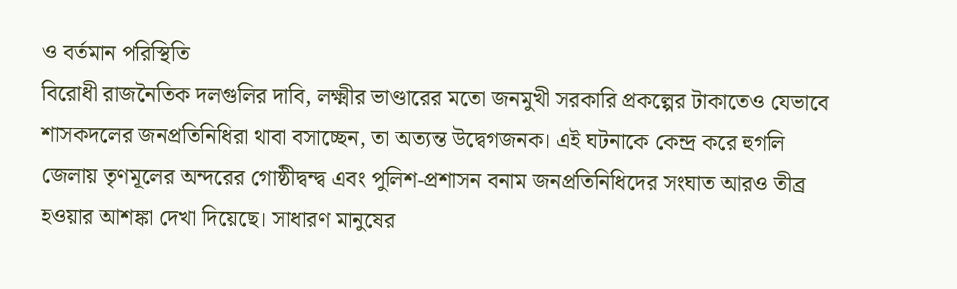ও বর্তমান পরিস্থিতি
বিরোধী রাজনৈতিক দলগুলির দাবি, লক্ষ্মীর ভাণ্ডারের মতো জনমুখী সরকারি প্রকল্পের টাকাতেও যেভাবে শাসকদলের জনপ্রতিনিধিরা থাবা বসাচ্ছেন, তা অত্যন্ত উদ্বেগজনক। এই ঘটনাকে কেন্দ্র করে হুগলি জেলায় তৃণমূলের অন্দরের গোষ্ঠীদ্বন্দ্ব এবং পুলিশ-প্রশাসন বনাম জনপ্রতিনিধিদের সংঘাত আরও তীব্র হওয়ার আশঙ্কা দেখা দিয়েছে। সাধারণ মানুষের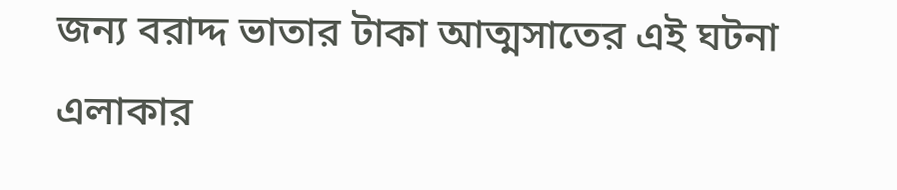জন্য বরাদ্দ ভাতার টাকা আত্মসাতের এই ঘটনা এলাকার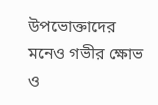উপভোক্তাদের মনেও গভীর ক্ষোভ ও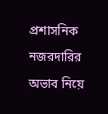প্রশাসনিক নজরদারির অভাব নিয়ে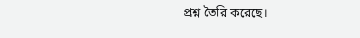প্রশ্ন তৈরি করেছে।